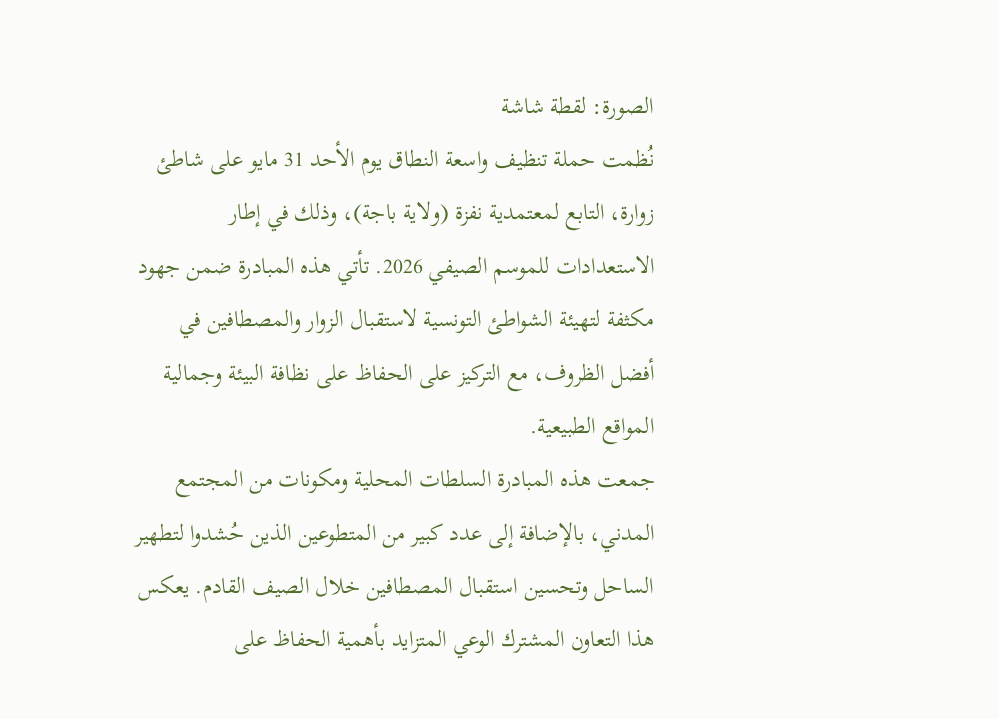الصورة: لقطة شاشة
نُظمت حملة تنظيف واسعة النطاق يوم الأحد 31 مايو على شاطئ زوارة، التابع لمعتمدية نفزة (ولاية باجة)، وذلك في إطار الاستعدادات للموسم الصيفي 2026. تأتي هذه المبادرة ضمن جهود مكثفة لتهيئة الشواطئ التونسية لاستقبال الزوار والمصطافين في أفضل الظروف، مع التركيز على الحفاظ على نظافة البيئة وجمالية المواقع الطبيعية.
جمعت هذه المبادرة السلطات المحلية ومكونات من المجتمع المدني، بالإضافة إلى عدد كبير من المتطوعين الذين حُشدوا لتطهير الساحل وتحسين استقبال المصطافين خلال الصيف القادم. يعكس هذا التعاون المشترك الوعي المتزايد بأهمية الحفاظ على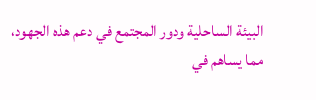البيئة الساحلية ودور المجتمع في دعم هذه الجهود، مما يساهم في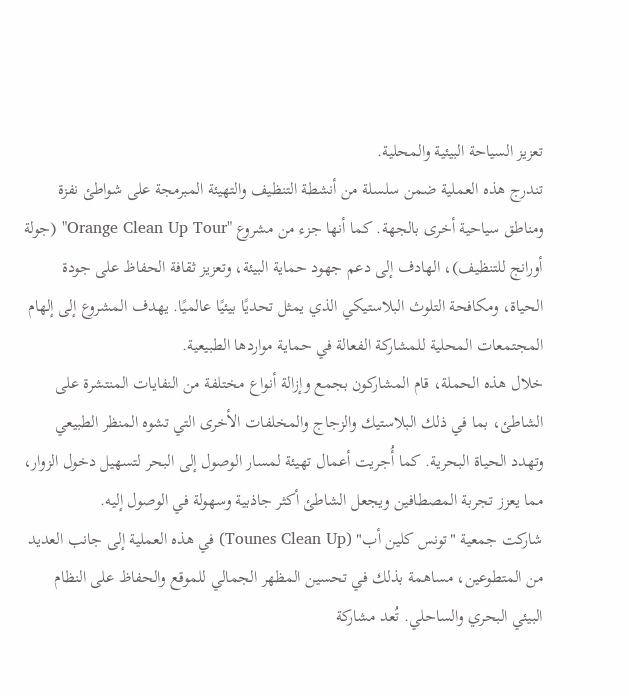تعزيز السياحة البيئية والمحلية.
تندرج هذه العملية ضمن سلسلة من أنشطة التنظيف والتهيئة المبرمجة على شواطئ نفزة ومناطق سياحية أخرى بالجهة. كما أنها جزء من مشروع "Orange Clean Up Tour" (جولة أورانج للتنظيف)، الهادف إلى دعم جهود حماية البيئة، وتعزيز ثقافة الحفاظ على جودة الحياة، ومكافحة التلوث البلاستيكي الذي يمثل تحديًا بيئيًا عالميًا. يهدف المشروع إلى إلهام المجتمعات المحلية للمشاركة الفعالة في حماية مواردها الطبيعية.
خلال هذه الحملة، قام المشاركون بجمع وإزالة أنواع مختلفة من النفايات المنتشرة على الشاطئ، بما في ذلك البلاستيك والزجاج والمخلفات الأخرى التي تشوه المنظر الطبيعي وتهدد الحياة البحرية. كما أُجريت أعمال تهيئة لمسار الوصول إلى البحر لتسهيل دخول الزوار، مما يعزز تجربة المصطافين ويجعل الشاطئ أكثر جاذبية وسهولة في الوصول إليه.
شاركت جمعية "تونس كلين أب" (Tounes Clean Up) في هذه العملية إلى جانب العديد من المتطوعين، مساهمة بذلك في تحسين المظهر الجمالي للموقع والحفاظ على النظام البيئي البحري والساحلي. تُعد مشاركة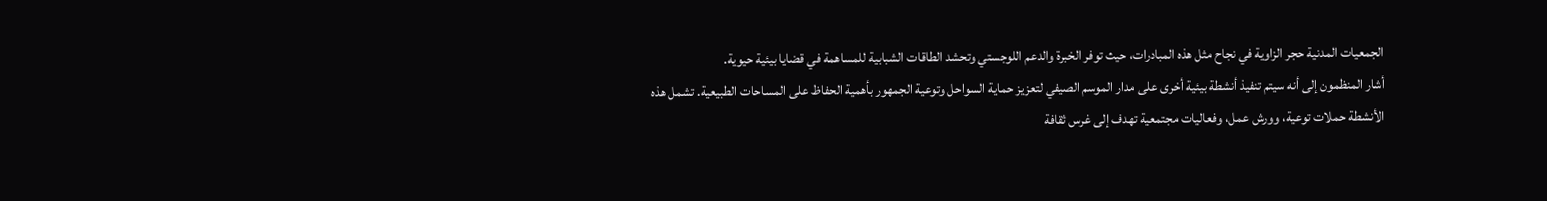الجمعيات المدنية حجر الزاوية في نجاح مثل هذه المبادرات، حيث توفر الخبرة والدعم اللوجستي وتحشد الطاقات الشبابية للمساهمة في قضايا بيئية حيوية.
أشار المنظمون إلى أنه سيتم تنفيذ أنشطة بيئية أخرى على مدار الموسم الصيفي لتعزيز حماية السواحل وتوعية الجمهور بأهمية الحفاظ على المساحات الطبيعية. تشمل هذه الأنشطة حملات توعية، وورش عمل، وفعاليات مجتمعية تهدف إلى غرس ثقافة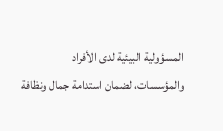المسؤولية البيئية لدى الأفراد والمؤسسات، لضمان استدامة جمال ونظافة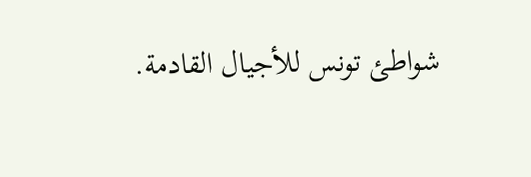شواطئ تونس للأجيال القادمة.